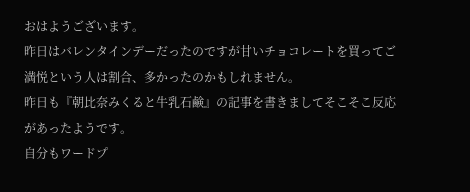おはようございます。
昨日はバレンタインデーだったのですが甘いチョコレートを買ってご満悦という人は割合、多かったのかもしれません。
昨日も『朝比奈みくると牛乳石鹸』の記事を書きましてそこそこ反応があったようです。
自分もワードプ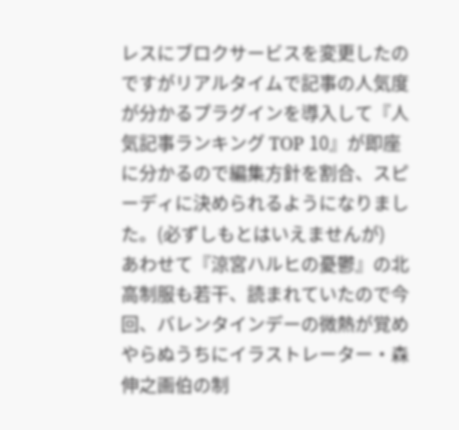レスにブロクサービスを変更したのですがリアルタイムで記事の人気度が分かるプラグインを導入して『人気記事ランキング TOP 10』が即座に分かるので編集方針を割合、スピーディに決められるようになりました。(必ずしもとはいえませんが)
あわせて『涼宮ハルヒの憂鬱』の北高制服も若干、読まれていたので今回、バレンタインデーの微熱が覚めやらぬうちにイラストレーター・森 伸之画伯の制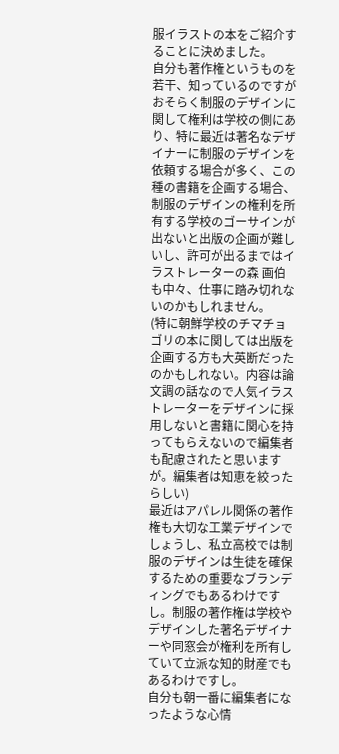服イラストの本をご紹介することに決めました。
自分も著作権というものを若干、知っているのですがおそらく制服のデザインに関して権利は学校の側にあり、特に最近は著名なデザイナーに制服のデザインを依頼する場合が多く、この種の書籍を企画する場合、制服のデザインの権利を所有する学校のゴーサインが出ないと出版の企画が難しいし、許可が出るまではイラストレーターの森 画伯も中々、仕事に踏み切れないのかもしれません。
(特に朝鮮学校のチマチョゴリの本に関しては出版を企画する方も大英断だったのかもしれない。内容は論文調の話なので人気イラストレーターをデザインに採用しないと書籍に関心を持ってもらえないので編集者も配慮されたと思いますが。編集者は知恵を絞ったらしい)
最近はアパレル関係の著作権も大切な工業デザインでしょうし、私立高校では制服のデザインは生徒を確保するための重要なブランディングでもあるわけですし。制服の著作権は学校やデザインした著名デザイナーや同窓会が権利を所有していて立派な知的財産でもあるわけですし。
自分も朝一番に編集者になったような心情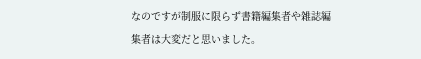なのですが制服に限らず書籍編集者や雑誌編集者は大変だと思いました。